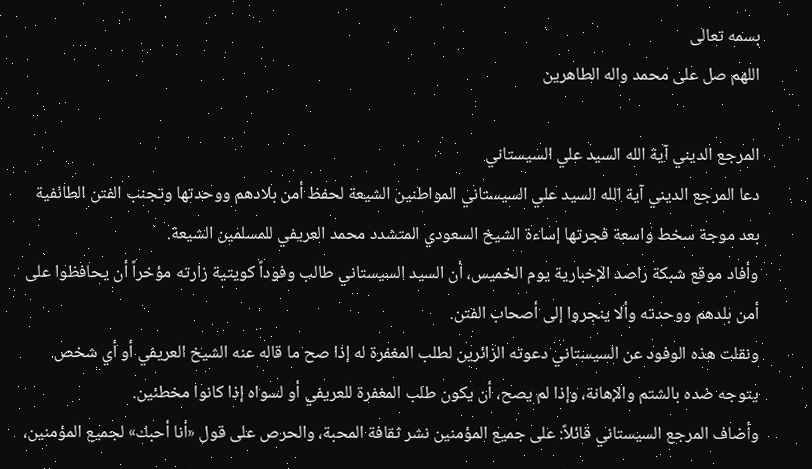بسمه تعالى
اللهم صل على محمد واله الطاهرين

المرجع الديني آية الله السيد علي السيستاني
دعا المرجع الديني آية الله السيد علي السيستاني المواطنين الشيعة لحفظ أمن بلادهم ووحدتها وتجنب الفتن الطائفية بعد موجة سخط واسعة فجرتها إساءة الشيخ السعودي المتشدد محمد العريفي للمسلمين الشيعة.
وأفاد موقع شبكة راصد الإخبارية يوم الخميس، أن السيد السيستاني طالب وفوداً كويتية زارته مؤخراً أن يحافظوا على أمن بلدهم ووحدته وألا ينجروا إلى أصحاب الفتن.
ونقلت هذه الوفود عن السيستاني دعوته الزائرين لطلب المغفرة له إذا صح ما قاله عنه الشيخ العريفي أو أي شخص يتوجه ضده بالشتم والإهانة، وإذا لم يصح، أن يكون طلب المغفرة للعريفي أو لسواه إذا كانوا مخطئين.
وأضاف المرجع السيستاني قائلاً: على جميع المؤمنين نشر ثقافة المحبة، والحرص على قول «أنا أحبك» لجميع المؤمنين،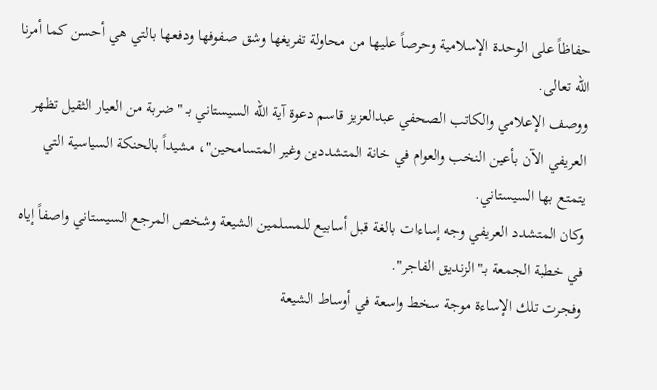حفاظاً على الوحدة الإسلامية وحرصاً عليها من محاولة تفريغها وشق صفوفها ودفعها بالتي هي أحسن كما أمرنا الله تعالى.
ووصف الإعلامي والكاتب الصحفي عبدالعزيز قاسم دعوة آية الله السيستاني بـ "ضربة من العيار الثقيل تظهر العريفي الآن بأعين النخب والعوام في خانة المتشددين وغير المتسامحين"، مشيداً بالحنكة السياسية التي يتمتع بها السيستاني.
وكان المتشدد العريفي وجه إساءات بالغة قبل أسابيع للمسلمين الشيعة وشخص المرجع السيستاني واصفاً إياه في خطبة الجمعة بـ"الزنديق الفاجر".
وفجرت تلك الإساءة موجة سخط واسعة في أوساط الشيعة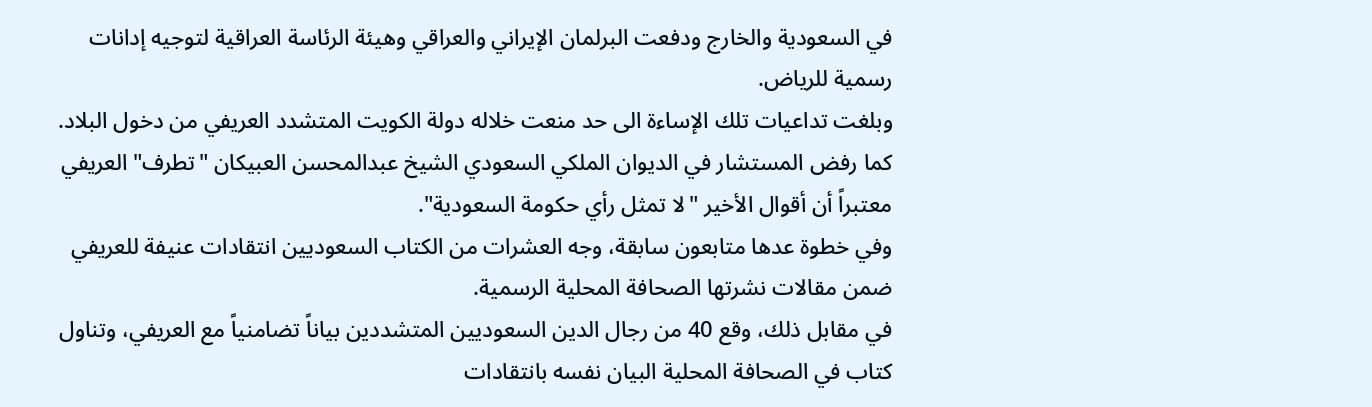في السعودية والخارج ودفعت البرلمان الإيراني والعراقي وهيئة الرئاسة العراقية لتوجيه إدانات رسمية للرياض.
وبلغت تداعيات تلك الإساءة الى حد منعت خلاله دولة الكويت المتشدد العريفي من دخول البلاد.
كما رفض المستشار في الديوان الملكي السعودي الشيخ عبدالمحسن العبيكان "تطرف" العريفي معتبراً أن أقوال الأخير "لا تمثل رأي حكومة السعودية".
وفي خطوة عدها متابعون سابقة، وجه العشرات من الكتاب السعوديين انتقادات عنيفة للعريفي ضمن مقالات نشرتها الصحافة المحلية الرسمية.
في مقابل ذلك، وقع 40 من رجال الدين السعوديين المتشددين بياناً تضامنياً مع العريفي، وتناول كتاب في الصحافة المحلية البيان نفسه بانتقادات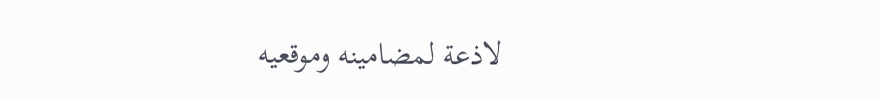لاذعة لمضامينه وموقعيه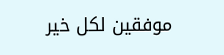موفقين لكل خير